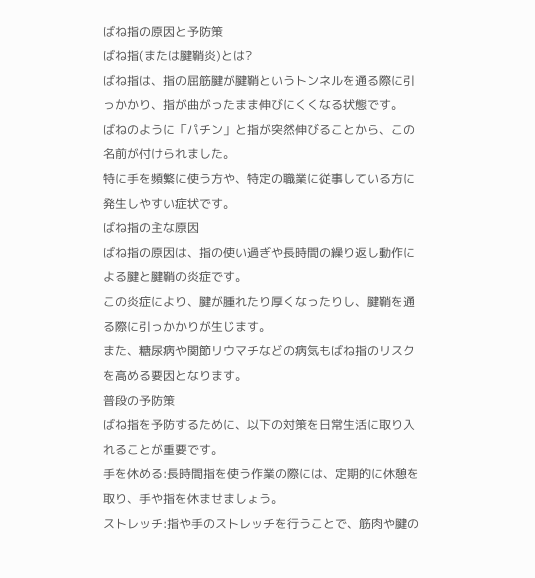ばね指の原因と予防策
ばね指(または腱鞘炎)とは?
ばね指は、指の屈筋腱が腱鞘というトンネルを通る際に引っかかり、指が曲がったまま伸びにくくなる状態です。
ばねのように「パチン」と指が突然伸びることから、この名前が付けられました。
特に手を頻繁に使う方や、特定の職業に従事している方に発生しやすい症状です。
ばね指の主な原因
ばね指の原因は、指の使い過ぎや長時間の繰り返し動作による腱と腱鞘の炎症です。
この炎症により、腱が腫れたり厚くなったりし、腱鞘を通る際に引っかかりが生じます。
また、糖尿病や関節リウマチなどの病気もばね指のリスクを高める要因となります。
普段の予防策
ばね指を予防するために、以下の対策を日常生活に取り入れることが重要です。
手を休める:長時間指を使う作業の際には、定期的に休憩を取り、手や指を休ませましょう。
ストレッチ:指や手のストレッチを行うことで、筋肉や腱の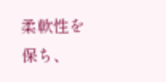柔軟性を保ち、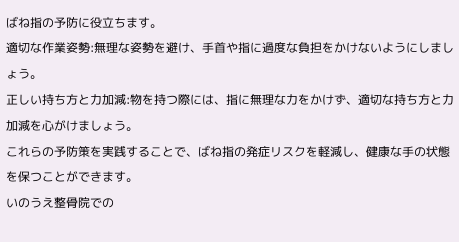ばね指の予防に役立ちます。
適切な作業姿勢:無理な姿勢を避け、手首や指に過度な負担をかけないようにしましょう。
正しい持ち方と力加減:物を持つ際には、指に無理な力をかけず、適切な持ち方と力加減を心がけましょう。
これらの予防策を実践することで、ばね指の発症リスクを軽減し、健康な手の状態を保つことができます。
いのうえ整骨院での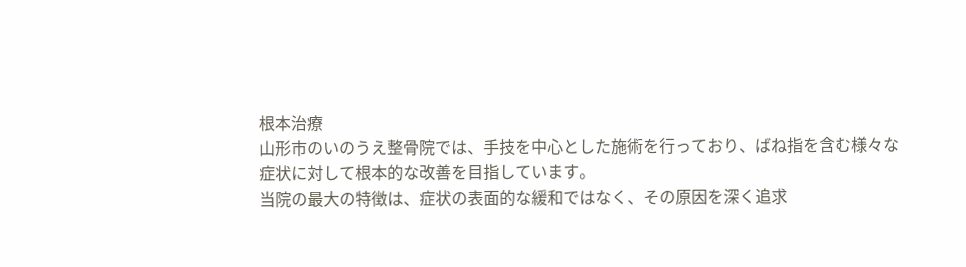根本治療
山形市のいのうえ整骨院では、手技を中心とした施術を行っており、ばね指を含む様々な症状に対して根本的な改善を目指しています。
当院の最大の特徴は、症状の表面的な緩和ではなく、その原因を深く追求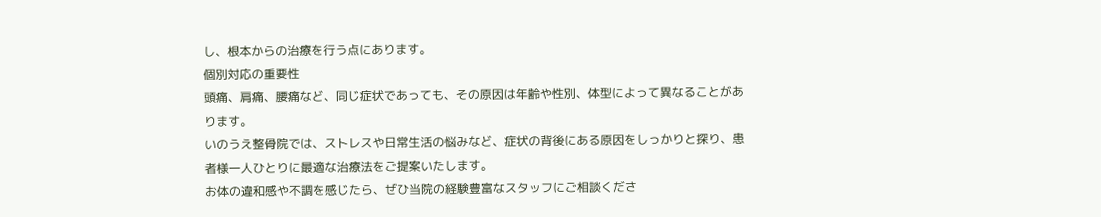し、根本からの治療を行う点にあります。
個別対応の重要性
頭痛、肩痛、腰痛など、同じ症状であっても、その原因は年齢や性別、体型によって異なることがあります。
いのうえ整骨院では、ストレスや日常生活の悩みなど、症状の背後にある原因をしっかりと探り、患者様一人ひとりに最適な治療法をご提案いたします。
お体の違和感や不調を感じたら、ぜひ当院の経験豊富なスタッフにご相談くださ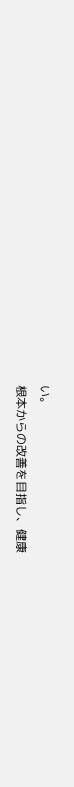い。
根本からの改善を目指し、健康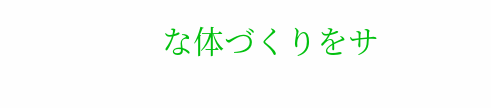な体づくりをサ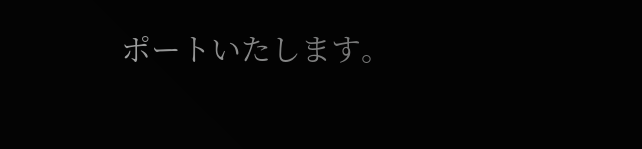ポートいたします。